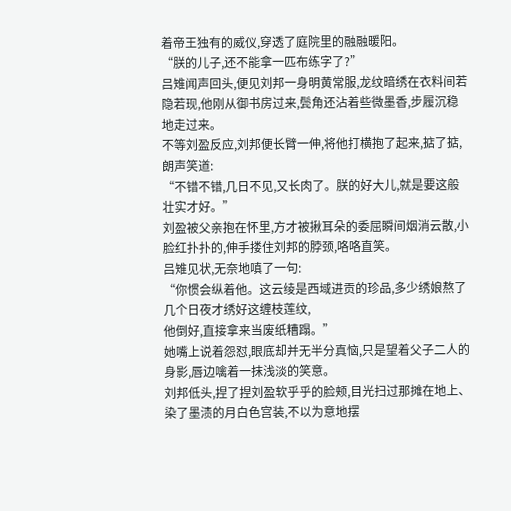着帝王独有的威仪,穿透了庭院里的融融暖阳。
“朕的儿子,还不能拿一匹布练字了?”
吕雉闻声回头,便见刘邦一身明黄常服,龙纹暗绣在衣料间若隐若现,他刚从御书房过来,鬓角还沾着些微墨香,步履沉稳地走过来。
不等刘盈反应,刘邦便长臂一伸,将他打横抱了起来,掂了掂,朗声笑道:
“不错不错,几日不见,又长肉了。朕的好大儿,就是要这般壮实才好。”
刘盈被父亲抱在怀里,方才被揪耳朵的委屈瞬间烟消云散,小脸红扑扑的,伸手搂住刘邦的脖颈,咯咯直笑。
吕雉见状,无奈地嗔了一句:
“你惯会纵着他。这云绫是西域进贡的珍品,多少绣娘熬了几个日夜才绣好这缠枝莲纹,
他倒好,直接拿来当废纸糟蹋。”
她嘴上说着怨怼,眼底却并无半分真恼,只是望着父子二人的身影,唇边噙着一抹浅淡的笑意。
刘邦低头,捏了捏刘盈软乎乎的脸颊,目光扫过那摊在地上、染了墨渍的月白色宫装,不以为意地摆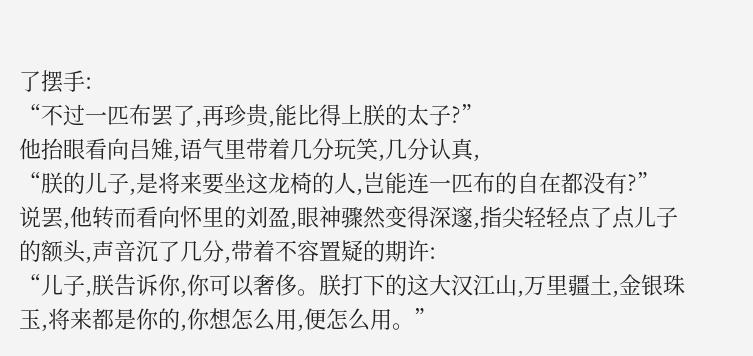了摆手:
“不过一匹布罢了,再珍贵,能比得上朕的太子?”
他抬眼看向吕雉,语气里带着几分玩笑,几分认真,
“朕的儿子,是将来要坐这龙椅的人,岂能连一匹布的自在都没有?”
说罢,他转而看向怀里的刘盈,眼神骤然变得深邃,指尖轻轻点了点儿子的额头,声音沉了几分,带着不容置疑的期许:
“儿子,朕告诉你,你可以奢侈。朕打下的这大汉江山,万里疆土,金银珠玉,将来都是你的,你想怎么用,便怎么用。”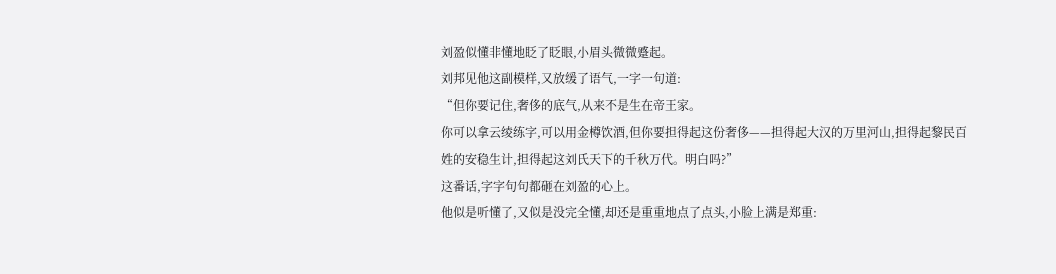刘盈似懂非懂地眨了眨眼,小眉头微微蹙起。
刘邦见他这副模样,又放缓了语气,一字一句道:
“但你要记住,奢侈的底气,从来不是生在帝王家。
你可以拿云绫练字,可以用金樽饮酒,但你要担得起这份奢侈——担得起大汉的万里河山,担得起黎民百姓的安稳生计,担得起这刘氏天下的千秋万代。明白吗?”
这番话,字字句句都砸在刘盈的心上。
他似是听懂了,又似是没完全懂,却还是重重地点了点头,小脸上满是郑重: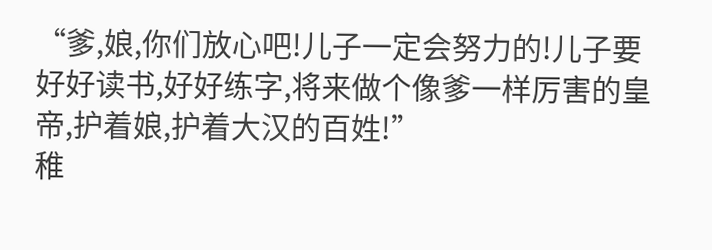“爹,娘,你们放心吧!儿子一定会努力的!儿子要好好读书,好好练字,将来做个像爹一样厉害的皇帝,护着娘,护着大汉的百姓!”
稚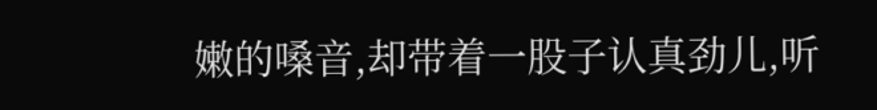嫩的嗓音,却带着一股子认真劲儿,听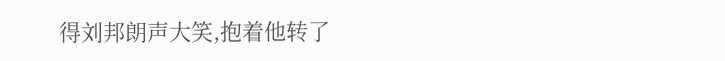得刘邦朗声大笑,抱着他转了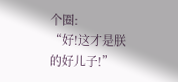个圈:
“好!这才是朕的好儿子!”